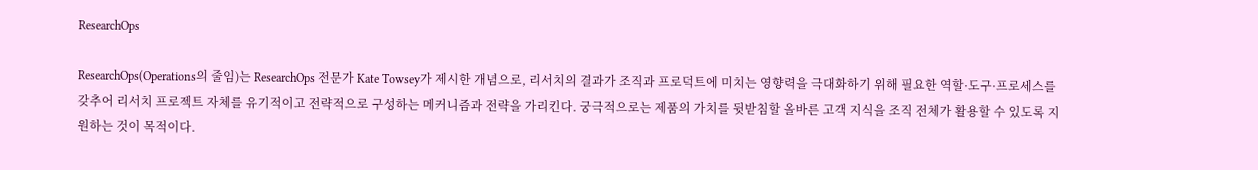ResearchOps

ResearchOps(Operations의 줄임)는 ResearchOps 전문가 Kate Towsey가 제시한 개념으로, 리서치의 결과가 조직과 프로덕트에 미치는 영향력을 극대화하기 위해 필요한 역할·도구·프로세스를 갖추어 리서치 프로젝트 자체를 유기적이고 전략적으로 구성하는 메커니즘과 전략을 가리킨다. 궁극적으로는 제품의 가치를 뒷받침할 올바른 고객 지식을 조직 전체가 활용할 수 있도록 지원하는 것이 목적이다.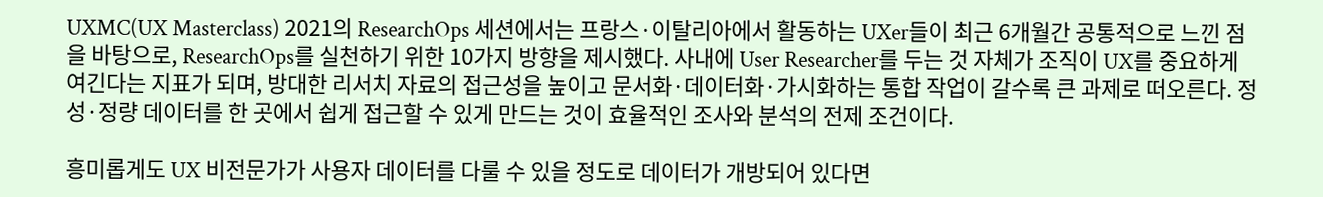UXMC(UX Masterclass) 2021의 ResearchOps 세션에서는 프랑스·이탈리아에서 활동하는 UXer들이 최근 6개월간 공통적으로 느낀 점을 바탕으로, ResearchOps를 실천하기 위한 10가지 방향을 제시했다. 사내에 User Researcher를 두는 것 자체가 조직이 UX를 중요하게 여긴다는 지표가 되며, 방대한 리서치 자료의 접근성을 높이고 문서화·데이터화·가시화하는 통합 작업이 갈수록 큰 과제로 떠오른다. 정성·정량 데이터를 한 곳에서 쉽게 접근할 수 있게 만드는 것이 효율적인 조사와 분석의 전제 조건이다.

흥미롭게도 UX 비전문가가 사용자 데이터를 다룰 수 있을 정도로 데이터가 개방되어 있다면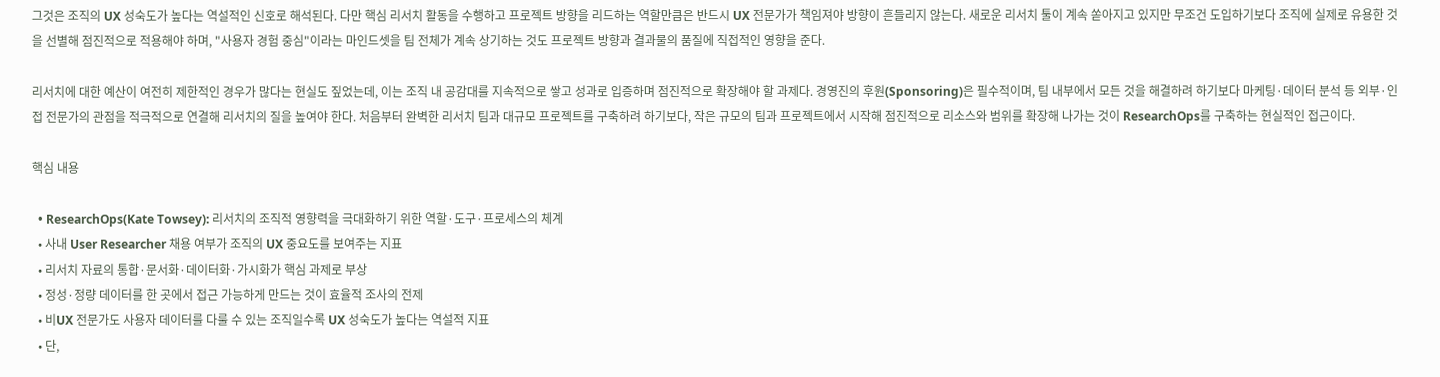그것은 조직의 UX 성숙도가 높다는 역설적인 신호로 해석된다. 다만 핵심 리서치 활동을 수행하고 프로젝트 방향을 리드하는 역할만큼은 반드시 UX 전문가가 책임져야 방향이 흔들리지 않는다. 새로운 리서치 툴이 계속 쏟아지고 있지만 무조건 도입하기보다 조직에 실제로 유용한 것을 선별해 점진적으로 적용해야 하며, "사용자 경험 중심"이라는 마인드셋을 팀 전체가 계속 상기하는 것도 프로젝트 방향과 결과물의 품질에 직접적인 영향을 준다.

리서치에 대한 예산이 여전히 제한적인 경우가 많다는 현실도 짚었는데, 이는 조직 내 공감대를 지속적으로 쌓고 성과로 입증하며 점진적으로 확장해야 할 과제다. 경영진의 후원(Sponsoring)은 필수적이며, 팀 내부에서 모든 것을 해결하려 하기보다 마케팅·데이터 분석 등 외부·인접 전문가의 관점을 적극적으로 연결해 리서치의 질을 높여야 한다. 처음부터 완벽한 리서치 팀과 대규모 프로젝트를 구축하려 하기보다, 작은 규모의 팀과 프로젝트에서 시작해 점진적으로 리소스와 범위를 확장해 나가는 것이 ResearchOps를 구축하는 현실적인 접근이다.

핵심 내용

  • ResearchOps(Kate Towsey): 리서치의 조직적 영향력을 극대화하기 위한 역할·도구·프로세스의 체계
  • 사내 User Researcher 채용 여부가 조직의 UX 중요도를 보여주는 지표
  • 리서치 자료의 통합·문서화·데이터화·가시화가 핵심 과제로 부상
  • 정성·정량 데이터를 한 곳에서 접근 가능하게 만드는 것이 효율적 조사의 전제
  • 비UX 전문가도 사용자 데이터를 다룰 수 있는 조직일수록 UX 성숙도가 높다는 역설적 지표
  • 단,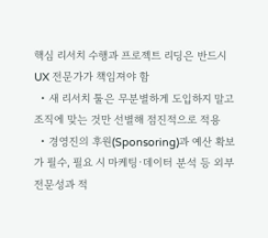핵심 리서치 수행과 프로젝트 리딩은 반드시 UX 전문가가 책임져야 함
  • 새 리서치 툴은 무분별하게 도입하지 말고 조직에 맞는 것만 선별해 점진적으로 적용
  • 경영진의 후원(Sponsoring)과 예산 확보가 필수, 필요 시 마케팅·데이터 분석 등 외부 전문성과 적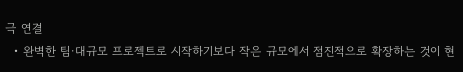극 연결
  • 완벽한 팀·대규모 프로젝트로 시작하기보다 작은 규모에서 점진적으로 확장하는 것이 현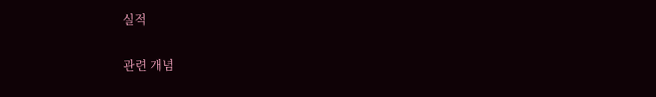실적

관련 개념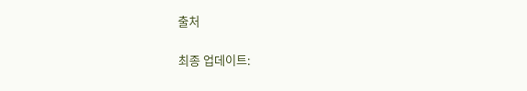출처

최종 업데이트: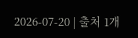2026-07-20 | 출처 1개